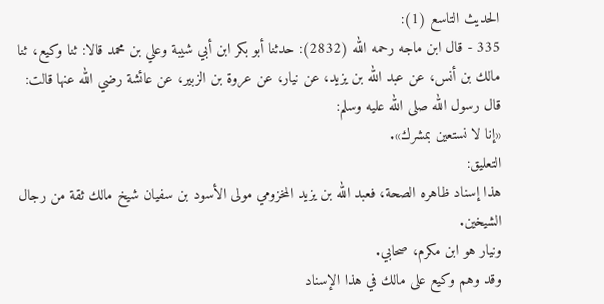الحديث التاسع (1):
335 - قال ابن ماجه رحمه الله (2832): حدثنا أبو بكر ابن أبي شيبة وعلي بن محمد قالا: ثنا وكيع، ثنا مالك بن أنس، عن عبد الله بن يزيد، عن نيار، عن عروة بن الزبير، عن عائشة رضي الله عنها قالت: قال رسول الله صلى الله عليه وسلم:
«إنا لا نستعين بمشرك».
التعليق:
هذا إسناد ظاهره الصحة، فعبد الله بن يزيد المخزومي مولى الأسود بن سفيان شيخ مالك ثقة من رجال الشيخين.
ونيار هو ابن مكرم، صحابي.
وقد وهم وكيع على مالك في هذا الإسناد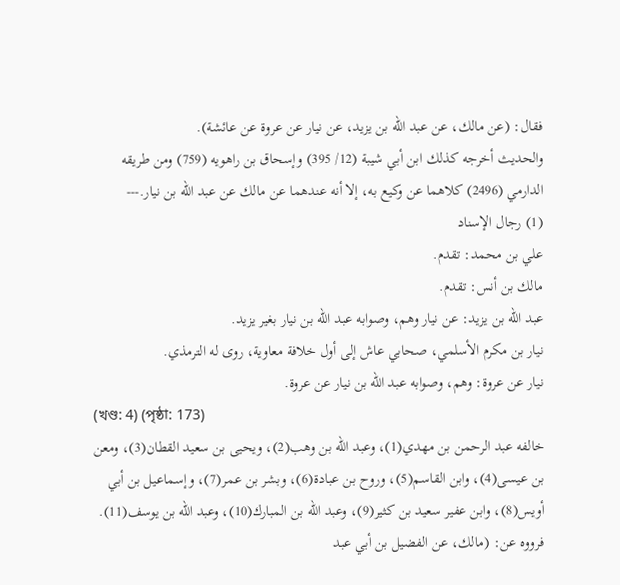فقال: (عن مالك، عن عبد الله بن يزيد، عن نيار عن عروة عن عائشة).
والحديث أخرجه كذلك ابن أبي شيبة (12/ 395) وإسحاق بن راهويه (759) ومن طريقه الدارمي (2496) كلاهما عن وكيع به، إلا أنه عندهما عن مالك عن عبد الله بن نيار.---
(1) رجال الإسناد
علي بن محمد: تقدم.
مالك بن أنس: تقدم.
عبد الله بن يزيد: عن نيار وهم، وصوابه عبد الله بن نيار بغير يزيد.
نيار بن مكرم الأسلمي، صحابي عاش إلى أول خلافة معاوية، روى له الترمذي.
نيار عن عروة: وهم، وصوابه عبد الله بن نيار عن عروة.
(খণ্ড: 4) (পৃষ্ঠা: 173)
خالفه عبد الرحمن بن مهدي(1)، وعبد الله بن وهب(2)، ويحيى بن سعيد القطان(3)، ومعن بن عيسى(4)، وابن القاسم(5)، وروح بن عبادة(6)، وبشر بن عمر(7)، وإسماعيل بن أبي أويس(8)، وابن عفير سعيد بن كثير(9)، وعبد الله بن المبارك(10)، وعبد الله بن يوسف(11).
فرووه عن: (مالك، عن الفضيل بن أبي عبد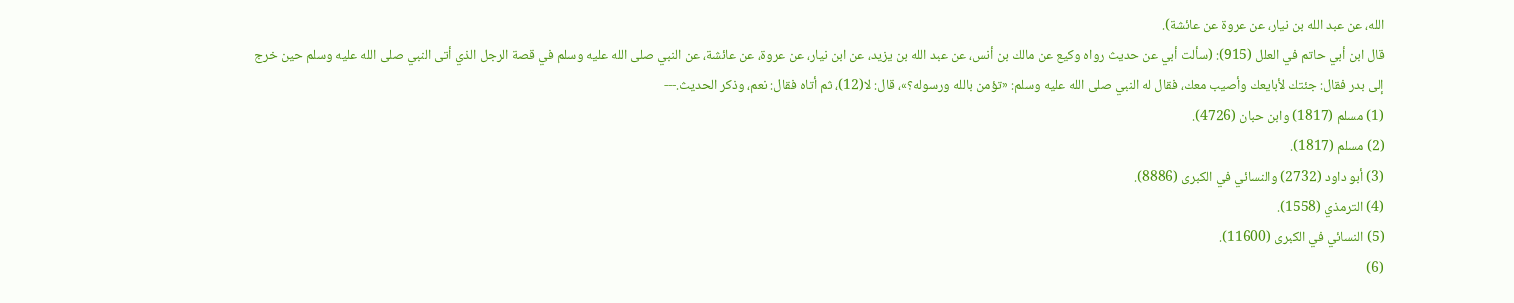الله، عن عبد الله بن نيار، عن عروة عن عائشة).
قال ابن أبي حاتم في العلل (915): (سألت أبي عن حديث رواه وكيع عن مالك بن أنس، عن عبد الله بن يزيد، عن ابن نيار، عن عروة، عن عائشة، عن النبي صلى الله عليه وسلم في قصة الرجل الذي أتى النبي صلى الله عليه وسلم حين خرج إلى بدر فقال: جئتك لأبايعك وأصيب معك، فقال له النبي صلى الله عليه وسلم: «تؤمن بالله ورسوله؟»، قال: لا(12)، ثم أتاه فقال: نعم، وذكر الحديث.---
(1) مسلم (1817) وابن حبان (4726).
(2) مسلم (1817).
(3) أبو داود (2732) والنسائي في الكبرى (8886).
(4) الترمذي (1558).
(5) النسائي في الكبرى (11600).
(6)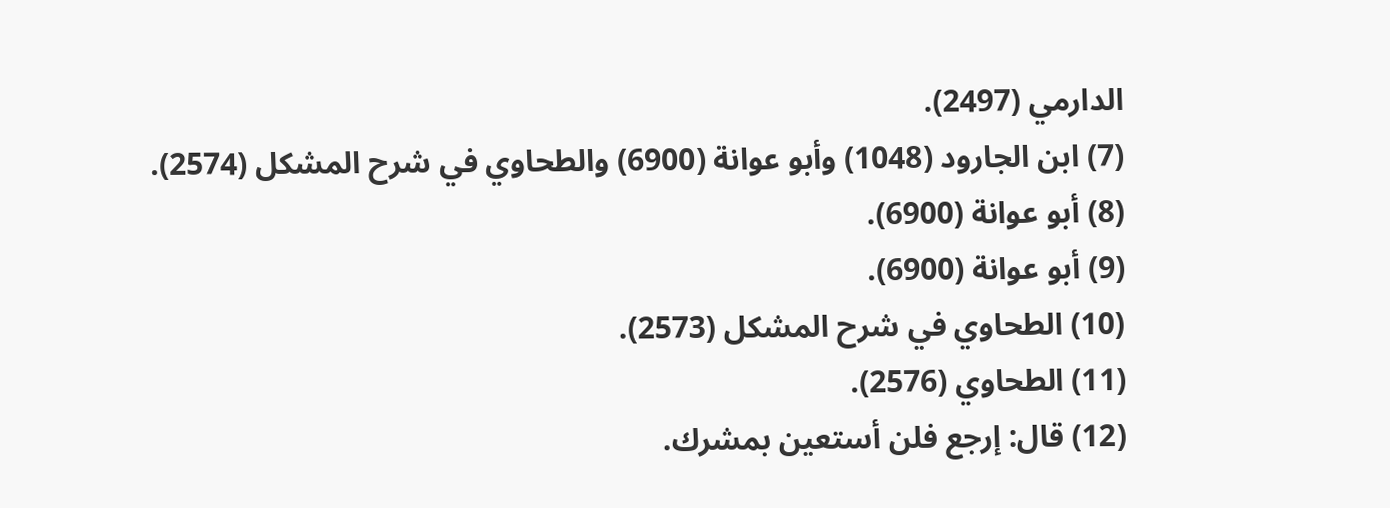الدارمي (2497).
(7) ابن الجارود (1048) وأبو عوانة (6900) والطحاوي في شرح المشكل (2574).
(8) أبو عوانة (6900).
(9) أبو عوانة (6900).
(10) الطحاوي في شرح المشكل (2573).
(11) الطحاوي (2576).
(12) قال: إرجع فلن أستعين بمشرك.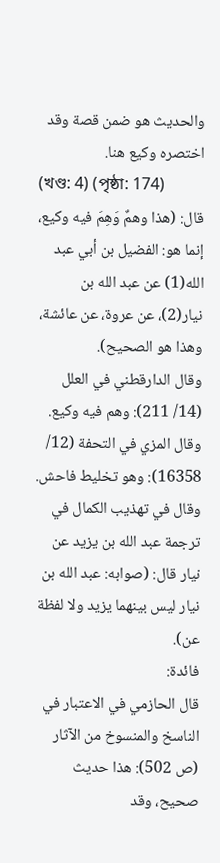والحديث هو ضمن قصة وقد اختصره وكيع هنا.
(খণ্ড: 4) (পৃষ্ঠা: 174)
قال: (هذا وهمٌ وَهِمَ فيه وكيع، إنما هو: الفضيل بن أبي عبد الله(1) عن عبد الله بن نيار(2)، عن عروة، عن عائشة، وهذا هو الصحيح).
وقال الدارقطني في العلل (14/ 211): وهم فيه وكيع.
وقال المزي في التحفة (12/ 16358): وهو تخليط فاحش.
وقال في تهذيب الكمال في ترجمة عبد الله بن يزيد عن نيار قال: (صوابه: عبد الله بن نيار ليس بينهما يزيد ولا لفظة عن).
فائدة:
قال الحازمي في الاعتبار في الناسخ والمنسوخ من الآثار (ص 502): هذا حديث صحيح، وقد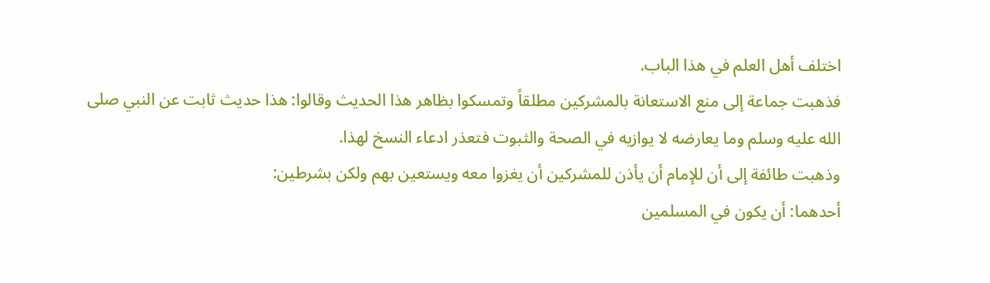اختلف أهل العلم في هذا الباب.
فذهبت جماعة إلى منع الاستعانة بالمشركين مطلقاً وتمسكوا بظاهر هذا الحديث وقالوا: هذا حديث ثابت عن النبي صلى الله عليه وسلم وما يعارضه لا يوازيه في الصحة والثبوت فتعذر ادعاء النسخ لهذا.
وذهبت طائفة إلى أن للإمام أن يأذن للمشركين أن يغزوا معه ويستعين بهم ولكن بشرطين:
أحدهما: أن يكون في المسلمين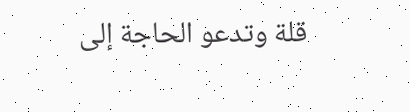قلة وتدعو الحاجة إلى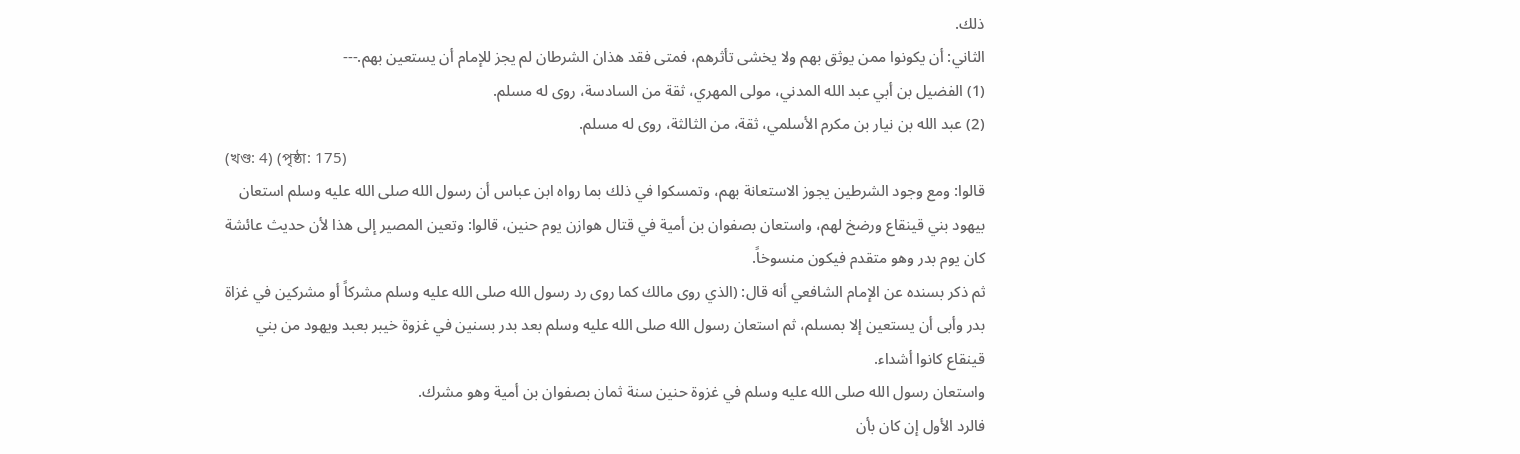ذلك.
الثاني: أن يكونوا ممن يوثق بهم ولا يخشى تأثرهم، فمتى فقد هذان الشرطان لم يجز للإمام أن يستعين بهم.---
(1) الفضيل بن أبي عبد الله المدني، مولى المهري، ثقة من السادسة، روى له مسلم.
(2) عبد الله بن نيار بن مكرم الأسلمي، ثقة، من الثالثة، روى له مسلم.
(খণ্ড: 4) (পৃষ্ঠা: 175)
قالوا: ومع وجود الشرطين يجوز الاستعانة بهم، وتمسكوا في ذلك بما رواه ابن عباس أن رسول الله صلى الله عليه وسلم استعان بيهود بني قينقاع ورضخ لهم، واستعان بصفوان بن أمية في قتال هوازن يوم حنين، قالوا: وتعين المصير إلى هذا لأن حديث عائشة كان يوم بدر وهو متقدم فيكون منسوخاً.
ثم ذكر بسنده عن الإمام الشافعي أنه قال: (الذي روى مالك كما روى رد رسول الله صلى الله عليه وسلم مشركاً أو مشركين في غزاة بدر وأبى أن يستعين إلا بمسلم، ثم استعان رسول الله صلى الله عليه وسلم بعد بدر بسنين في غزوة خيبر بعبد ويهود من بني قينقاع كانوا أشداء.
واستعان رسول الله صلى الله عليه وسلم في غزوة حنين سنة ثمان بصفوان بن أمية وهو مشرك.
فالرد الأول إن كان بأن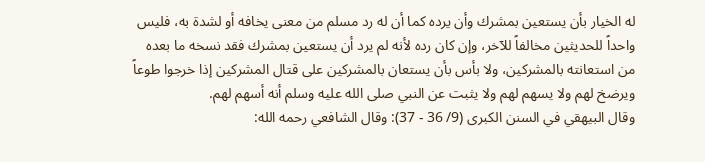له الخيار بأن يستعين بمشرك وأن يرده كما أن له رد مسلم من معنى يخافه أو لشدة به، فليس واحداً للحديثين مخالفاً للآخر، وإن كان رده لأنه لم يرد أن يستعين بمشرك فقد نسخه ما بعده من استعانته بالمشركين، ولا بأس بأن يستعان بالمشركين على قتال المشركين إذا خرجوا طوعاً ويرضخ لهم ولا يسهم لهم ولا يثبت عن النبي صلى الله عليه وسلم أنه أسهم لهم.
وقال البيهقي في السنن الكبرى (9/ 36 - 37): وقال الشافعي رحمه الله: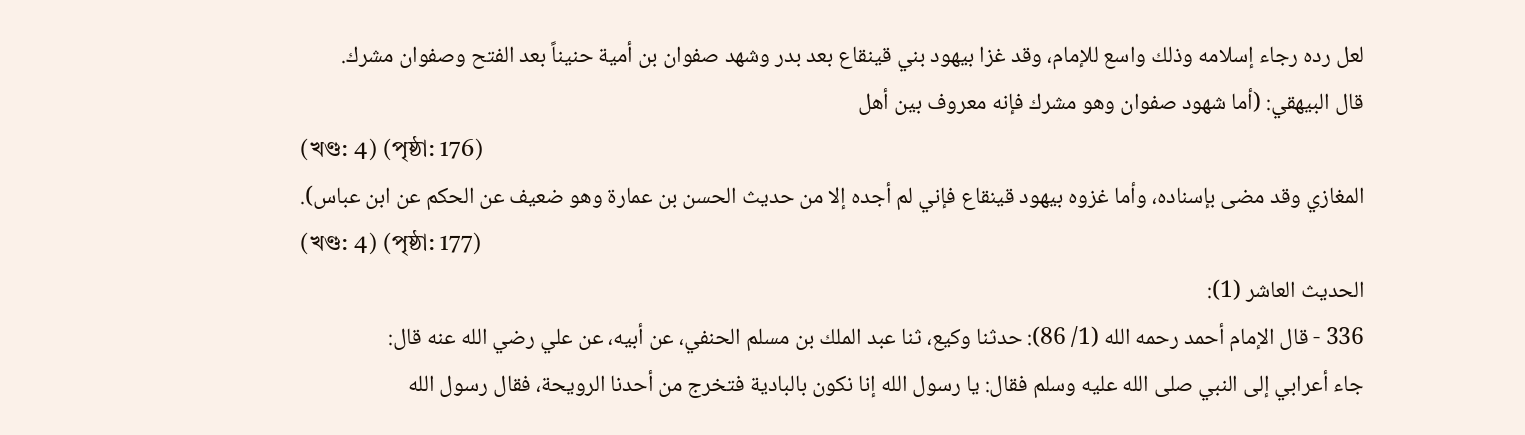لعل رده رجاء إسلامه وذلك واسع للإمام، وقد غزا بيهود بني قينقاع بعد بدر وشهد صفوان بن أمية حنيناً بعد الفتح وصفوان مشرك.
قال البيهقي: (أما شهود صفوان وهو مشرك فإنه معروف بين أهل
(খণ্ড: 4) (পৃষ্ঠা: 176)
المغازي وقد مضى بإسناده، وأما غزوه بيهود قينقاع فإني لم أجده إلا من حديث الحسن بن عمارة وهو ضعيف عن الحكم عن ابن عباس).
(খণ্ড: 4) (পৃষ্ঠা: 177)
الحديث العاشر (1):
336 - قال الإمام أحمد رحمه الله (1/ 86): حدثنا وكيع، ثنا عبد الملك بن مسلم الحنفي، عن أبيه، عن علي رضي الله عنه قال:
جاء أعرابي إلى النبي صلى الله عليه وسلم فقال: يا رسول الله إنا نكون بالبادية فتخرج من أحدنا الرويحة، فقال رسول الله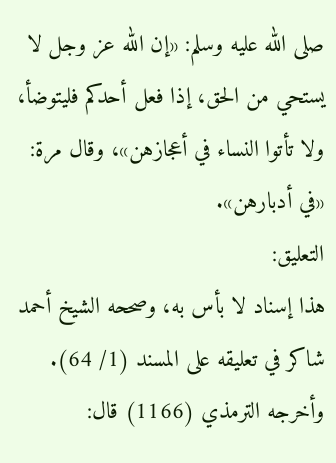صلى الله عليه وسلم: «إن الله عز وجل لا يستحي من الحق، إذا فعل أحدكم فليتوضأ، ولا تأتوا النساء في أعجازهن»، وقال مرة: «في أدبارهن».
التعليق:
هذا إسناد لا بأس به، وصححه الشيخ أحمد شاكر في تعليقه على المسند (1/ 64).
وأخرجه الترمذي (1166) قال: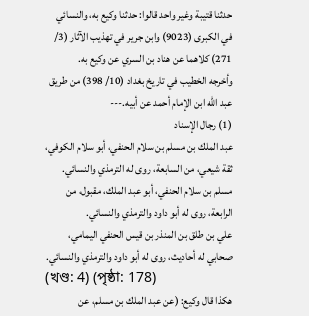حدثنا قتيبة وغير واحد قالوا: حدثنا وكيع به، والنسائي في الكبرى (9023) وابن جرير في تهذيب الآثار (3/ 271) كلاهما عن هناد بن السري عن وكيع به.
وأخرجه الخطيب في تاريخ بغداد (10/ 398) من طريق عبد الله ابن الإمام أحمد عن أبيه.---
(1) رجال الإسناد
عبد الملك بن مسلم بن سلام الحنفي، أبو سلام الكوفي، ثقة شيعي، من السابعة، روى له الترمذي والنسائي.
مسلم بن سلام الحنفي، أبو عبد الملك، مقبول، من الرابعة، روى له أبو داود والترمذي والنسائي.
علي بن طلق بن المنذر بن قيس الحنفي اليمامي، صحابي له أحاديث، روى له أبو داود والترمذي والنسائي.
(খণ্ড: 4) (পৃষ্ঠা: 178)
هكذا قال وكيع: (عن عبد الملك بن مسلم، عن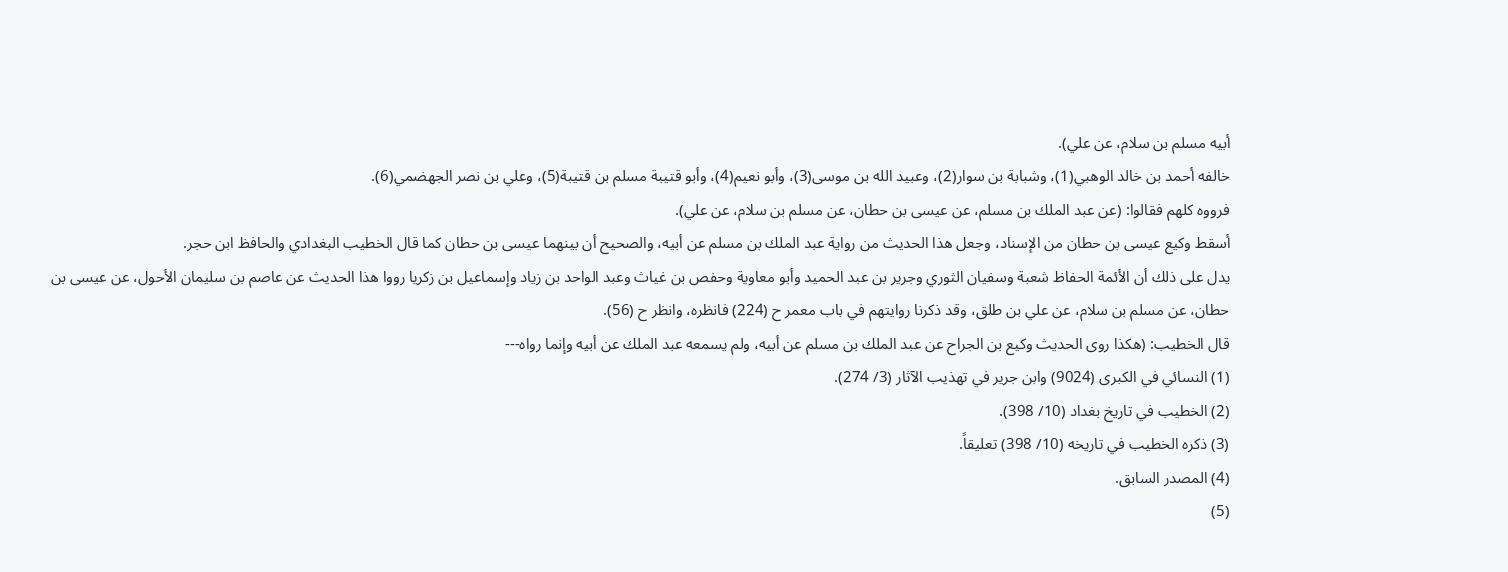أبيه مسلم بن سلام، عن علي).
خالفه أحمد بن خالد الوهبي(1)، وشبابة بن سوار(2)، وعبيد الله بن موسى(3)، وأبو نعيم(4)، وأبو قتيبة مسلم بن قتيبة(5)، وعلي بن نصر الجهضمي(6).
فرووه كلهم فقالوا: (عن عبد الملك بن مسلم، عن عيسى بن حطان، عن مسلم بن سلام، عن علي).
أسقط وكيع عيسى بن حطان من الإسناد، وجعل هذا الحديث من رواية عبد الملك بن مسلم عن أبيه، والصحيح أن بينهما عيسى بن حطان كما قال الخطيب البغدادي والحافظ ابن حجر.
يدل على ذلك أن الأئمة الحفاظ شعبة وسفيان الثوري وجرير بن عبد الحميد وأبو معاوية وحفص بن غياث وعبد الواحد بن زياد وإسماعيل بن زكريا رووا هذا الحديث عن عاصم بن سليمان الأحول، عن عيسى بن حطان، عن مسلم بن سلام، عن علي بن طلق، وقد ذكرنا روايتهم في باب معمر ح (224) فانظره، وانظر ح (56).
قال الخطيب: (هكذا روى الحديث وكيع بن الجراح عن عبد الملك بن مسلم عن أبيه، ولم يسمعه عبد الملك عن أبيه وإنما رواه---
(1) النسائي في الكبرى (9024) وابن جرير في تهذيب الآثار (3/ 274).
(2) الخطيب في تاريخ بغداد (10/ 398).
(3) ذكره الخطيب في تاريخه (10/ 398) تعليقاً.
(4) المصدر السابق.
(5)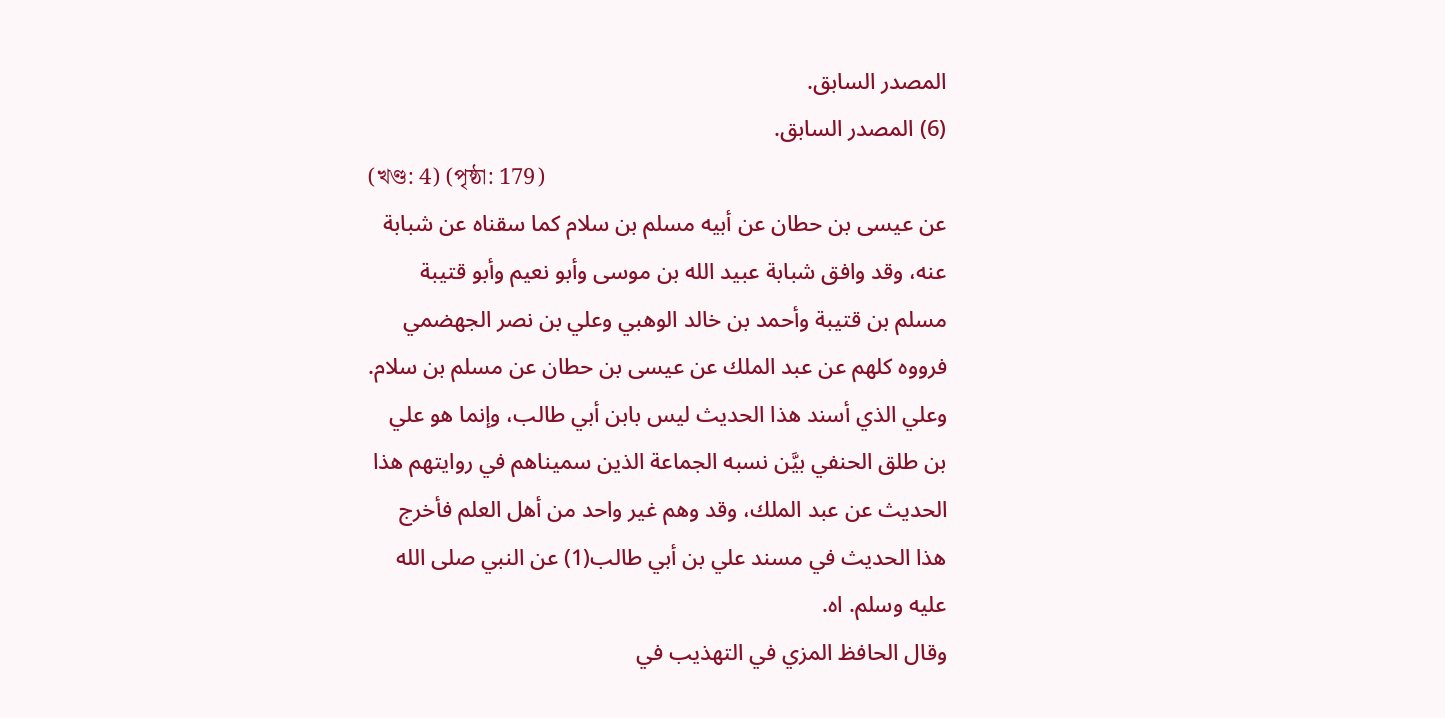المصدر السابق.
(6) المصدر السابق.
(খণ্ড: 4) (পৃষ্ঠা: 179)
عن عيسى بن حطان عن أبيه مسلم بن سلام كما سقناه عن شبابة عنه، وقد وافق شبابة عبيد الله بن موسى وأبو نعيم وأبو قتيبة مسلم بن قتيبة وأحمد بن خالد الوهبي وعلي بن نصر الجهضمي فرووه كلهم عن عبد الملك عن عيسى بن حطان عن مسلم بن سلام.
وعلي الذي أسند هذا الحديث ليس بابن أبي طالب، وإنما هو علي بن طلق الحنفي بيَّن نسبه الجماعة الذين سميناهم في روايتهم هذا الحديث عن عبد الملك، وقد وهم غير واحد من أهل العلم فأخرج هذا الحديث في مسند علي بن أبي طالب(1) عن النبي صلى الله عليه وسلم. اه.
وقال الحافظ المزي في التهذيب في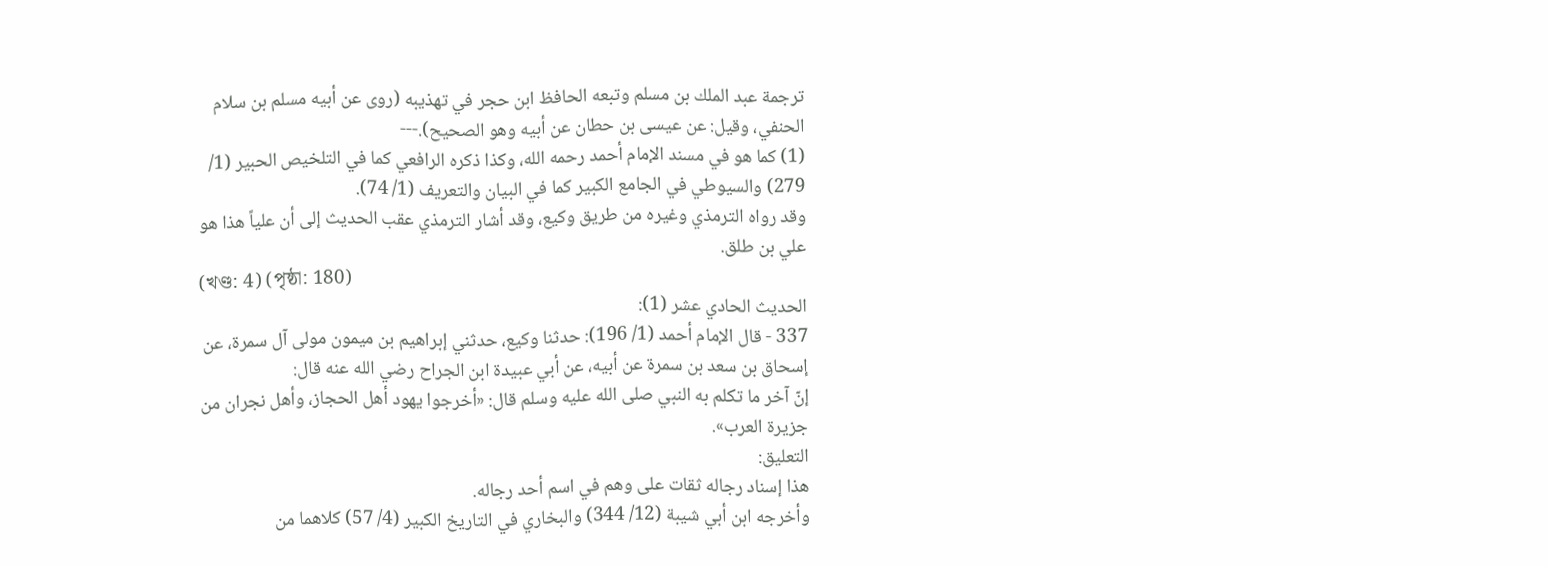ترجمة عبد الملك بن مسلم وتبعه الحافظ ابن حجر في تهذيبه (روى عن أبيه مسلم بن سلام الحنفي، وقيل: عن عيسى بن حطان عن أبيه وهو الصحيح).---
(1) كما هو في مسند الإمام أحمد رحمه الله، وكذا ذكره الرافعي كما في التلخيص الحبير (1/ 279) والسيوطي في الجامع الكبير كما في البيان والتعريف (1/ 74).
وقد رواه الترمذي وغيره من طريق وكيع، وقد أشار الترمذي عقب الحديث إلى أن علياً هذا هو علي بن طلق.
(খণ্ড: 4) (পৃষ্ঠা: 180)
الحديث الحادي عشر (1):
337 - قال الإمام أحمد (1/ 196): حدثنا وكيع، حدثني إبراهيم بن ميمون مولى آل سمرة، عن إسحاق بن سعد بن سمرة عن أبيه، عن أبي عبيدة ابن الجراح رضي الله عنه قال:
إنّ آخر ما تكلم به النبي صلى الله عليه وسلم قال: «أخرجوا يهود أهل الحجاز، وأهل نجران من جزيرة العرب».
التعليق:
هذا إسناد رجاله ثقات على وهم في اسم أحد رجاله.
وأخرجه ابن أبي شيبة (12/ 344) والبخاري في التاريخ الكبير (4/ 57) كلاهما من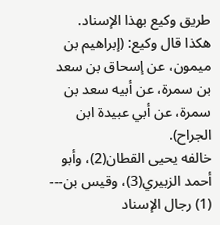طريق وكيع بهذا الإسناد.
هكذا قال وكيع: (إبراهيم بن ميمون، عن إسحاق بن سعد بن سمرة، عن أبيه سعد بن سمرة، عن أبي عبيدة ابن الجراح).
خالفه يحيى القطان(2)، وأبو أحمد الزبيري(3)، وقيس بن---
(1) رجال الإسناد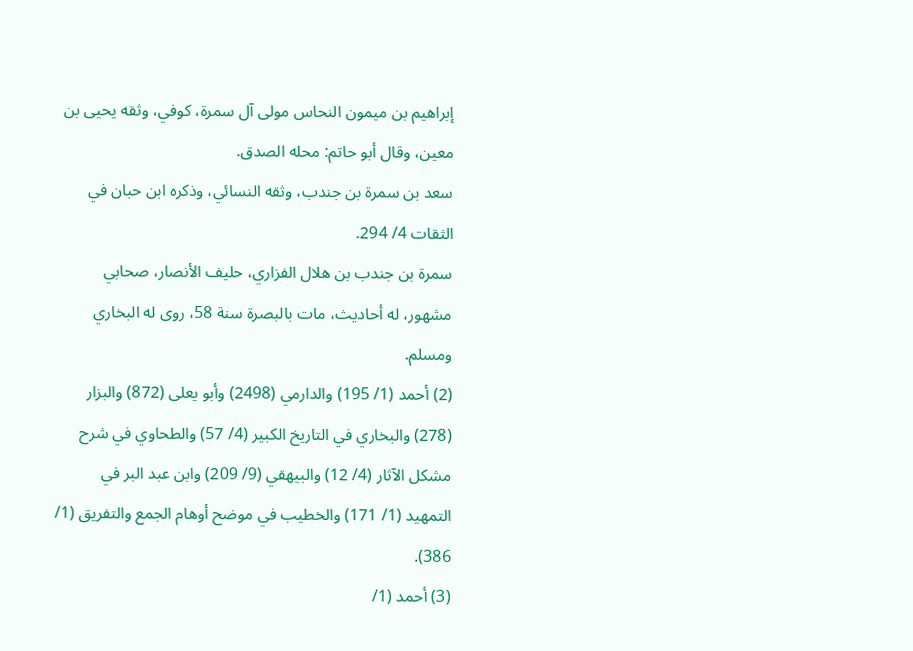إبراهيم بن ميمون النحاس مولى آل سمرة، كوفي، وثقه يحيى بن معين، وقال أبو حاتم: محله الصدق.
سعد بن سمرة بن جندب، وثقه النسائي، وذكره ابن حبان في الثقات 4/ 294.
سمرة بن جندب بن هلال الفزاري، حليف الأنصار، صحابي مشهور، له أحاديث، مات بالبصرة سنة 58، روى له البخاري ومسلم.
(2) أحمد (1/ 195) والدارمي (2498) وأبو يعلى (872) والبزار (278) والبخاري في التاريخ الكبير (4/ 57) والطحاوي في شرح مشكل الآثار (4/ 12) والبيهقي (9/ 209) وابن عبد البر في التمهيد (1/ 171) والخطيب في موضح أوهام الجمع والتفريق (1/ 386).
(3) أحمد (1/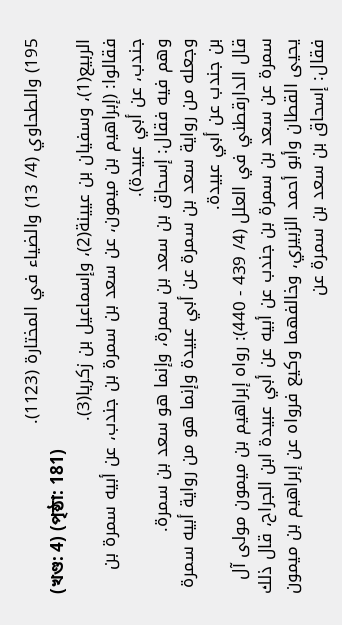195) والطحاوي (4/ 13) والضياء في المختارة (1123).
(খণ্ড: 4) (পৃষ্ঠা: 181)
الربيع(1)، وسفيان بن عيينة(2)، وإسماعيل بن زكريا(3).
فقالوا: (إبراهيم بن ميمون، عن سعد بن سمرة بن جندب، عن أبيه سمرة بن جندب، عن أبي عبيدة).
وهم فيه فقال: إسحاق بن سعد بن سمرة، وإنما هو سعد بن سمرة.
وجعله من رواية سعد بن سمرة عن أبي عبيدة وإنما هو من رواية أبيه سمرة بن جندب عن أبي عبيدة.
قال الدارقطني في العلل (4/ 439 - 440): رواه إبراهيم بن ميمون مولى آل سمرة عن سعد بن سمرة بن جندب عن أبيه عن أبي عبيدة ابن الجراح، قال ذلك يحيى القطان وأبو أحمد الزبيري، وخالفهما وكيع فرواه عن إبراهيم بن ميمون فقال: إسحاق بن سعد بن سمرة عن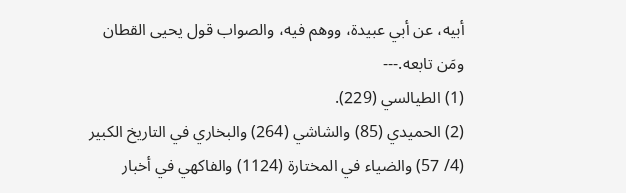أبيه، عن أبي عبيدة، ووهم فيه، والصواب قول يحيى القطان ومَن تابعه.---
(1) الطيالسي (229).
(2) الحميدي (85) والشاشي (264) والبخاري في التاريخ الكبير (4/ 57) والضياء في المختارة (1124) والفاكهي في أخبار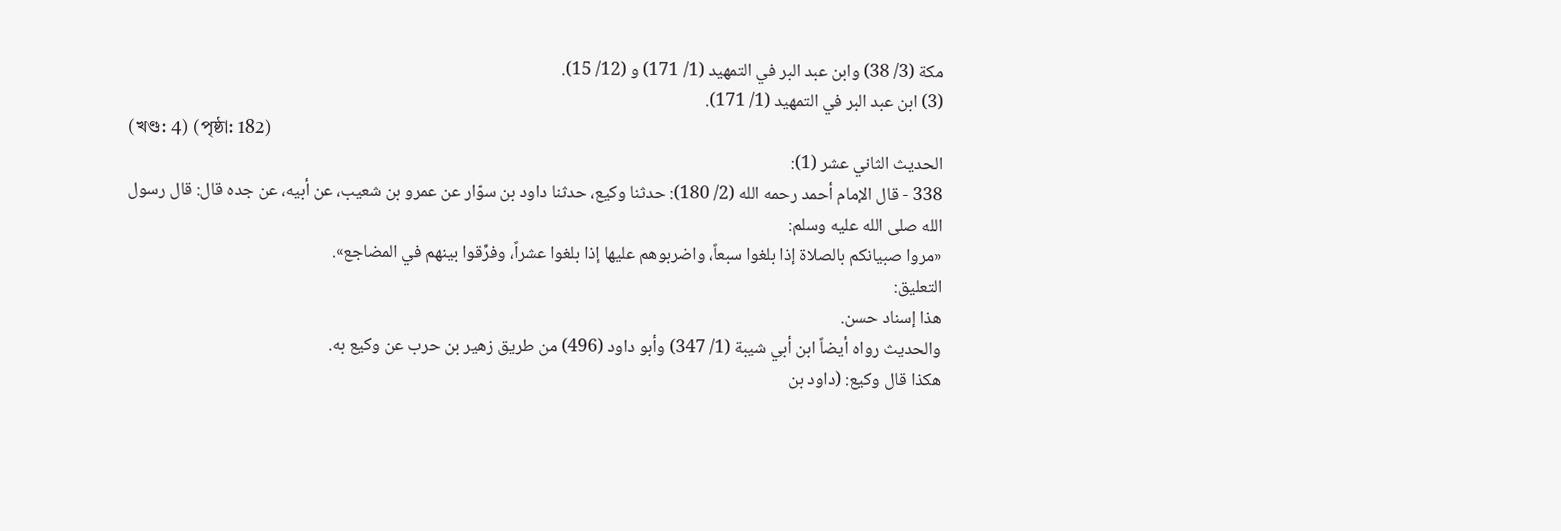مكة (3/ 38) وابن عبد البر في التمهيد (1/ 171) و (12/ 15).
(3) ابن عبد البر في التمهيد (1/ 171).
(খণ্ড: 4) (পৃষ্ঠা: 182)
الحديث الثاني عشر (1):
338 - قال الإمام أحمد رحمه الله (2/ 180): حدثنا وكيع، حدثنا داود بن سوّار عن عمرو بن شعيب، عن أبيه، عن جده قال: قال رسول الله صلى الله عليه وسلم:
«مروا صبيانكم بالصلاة إذا بلغوا سبعاً، واضربوهم عليها إذا بلغوا عشراً، وفرِّقوا بينهم في المضاجع».
التعليق:
هذا إسناد حسن.
والحديث رواه أيضاً ابن أبي شيبة (1/ 347) وأبو داود (496) من طريق زهير بن حرب عن وكيع به.
هكذا قال وكيع: (داود بن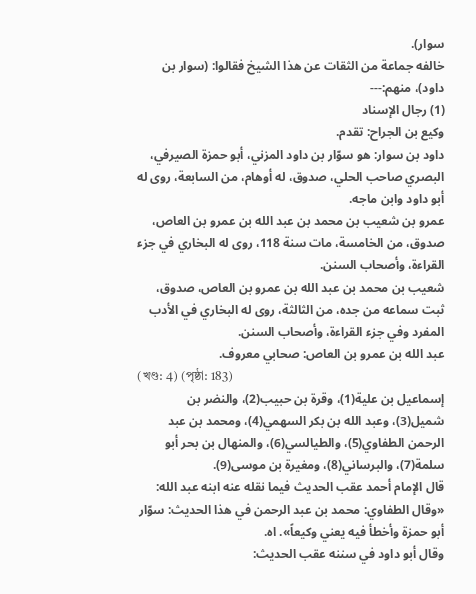سوار).
خالفه جماعة من الثقات عن هذا الشيخ فقالوا: (سوار بن داود)، منهم:---
(1) رجال الإسناد
وكيع بن الجراح: تقدم.
داود بن سوار: هو سوّار بن داود المزني، أبو حمزة الصيرفي، البصري صاحب الحلي، صدوق، له أوهام، من السابعة، روى له أبو داود وابن ماجه.
عمرو بن شعيب بن محمد بن عبد الله بن عمرو بن العاص، صدوق، من الخامسة، مات سنة 118، روى له البخاري في جزء القراءة، وأصحاب السنن.
شعيب بن محمد بن عبد الله بن عمرو بن العاص، صدوق، ثبت سماعه من جده، من الثالثة، روى له البخاري في الأدب المفرد وفي جزء القراءة، وأصحاب السنن.
عبد الله بن عمرو بن العاص: صحابي معروف.
(খণ্ড: 4) (পৃষ্ঠা: 183)
إسماعيل بن علية(1)، وقرة بن حبيب(2)، والنضر بن شميل(3)، وعبد الله بن بكر السهمي(4)، ومحمد بن عبد الرحمن الطفاوي(5)، والطيالسي(6)، والمنهال بن بحر أبو سلمة(7)، والبرساني(8)، ومغيرة بن موسى(9).
قال الإمام أحمد عقب الحديث فيما نقله عنه ابنه عبد الله: «وقال الطفاوي: محمد بن عبد الرحمن في هذا الحديث: سوّار أبو حمزة وأخطأ فيه يعني وكيعاً». اه.
وقال أبو داود في سننه عقب الحديث: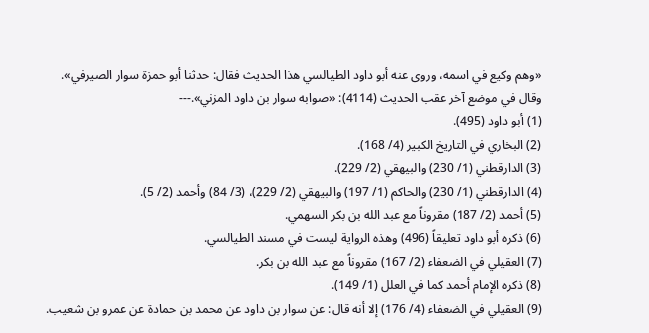«وهم وكيع في اسمه، وروى عنه أبو داود الطيالسي هذا الحديث فقال: حدثنا أبو حمزة سوار الصيرفي».
وقال في موضع آخر عقب الحديث (4114): «صوابه سوار بن داود المزني».---
(1) أبو داود (495).
(2) البخاري في التاريخ الكبير (4/ 168).
(3) الدارقطني (1/ 230) والبيهقي (2/ 229).
(4) الدارقطني (1/ 230) والحاكم (1/ 197) والبيهقي (2/ 229)، (3/ 84) وأحمد (2/ 5).
(5) أحمد (2/ 187) مقروناً مع عبد الله بن بكر السهمي.
(6) ذكره أبو داود تعليقاً (496) وهذه الرواية ليست في مسند الطيالسي.
(7) العقيلي في الضعفاء (2/ 167) مقروناً مع عبد الله بن بكر.
(8) ذكره الإمام أحمد كما في العلل (1/ 149).
(9) العقيلي في الضعفاء (4/ 176) إلا أنه قال: عن سوار بن داود عن محمد بن حمادة عن عمرو بن شعيب.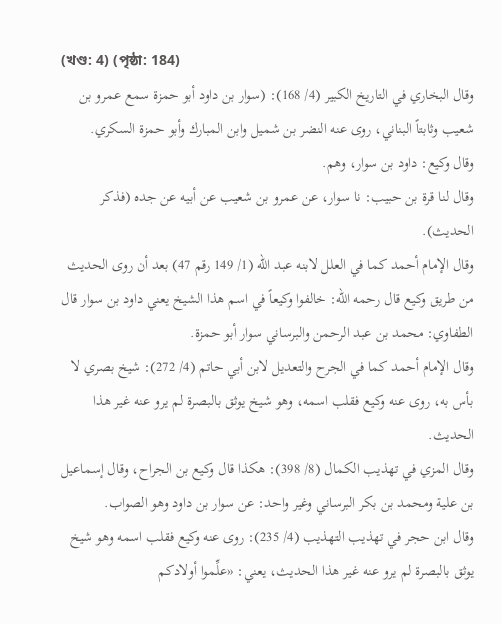(খণ্ড: 4) (পৃষ্ঠা: 184)
وقال البخاري في التاريخ الكبير (4/ 168): (سوار بن داود أبو حمزة سمع عمرو بن شعيب وثابتاً البناني، روى عنه النضر بن شميل وابن المبارك وأبو حمزة السكري.
وقال وكيع: داود بن سوار، وهم.
وقال لنا قرة بن حبيب: نا سوار، عن عمرو بن شعيب عن أبيه عن جده (فذكر الحديث).
وقال الإمام أحمد كما في العلل لابنه عبد الله (1/ 149 رقم 47) بعد أن روى الحديث من طريق وكيع قال رحمه الله: خالفوا وكيعاً في اسم هذا الشيخ يعني داود بن سوار قال الطفاوي: محمد بن عبد الرحمن والبرساني سوار أبو حمزة.
وقال الإمام أحمد كما في الجرح والتعديل لابن أبي حاتم (4/ 272): شيخ بصري لا بأس به، روى عنه وكيع فقلب اسمه، وهو شيخ يوثق بالبصرة لم يرو عنه غير هذا الحديث.
وقال المزي في تهذيب الكمال (8/ 398): هكذا قال وكيع بن الجراح، وقال إسماعيل بن علية ومحمد بن بكر البرساني وغير واحد: عن سوار بن داود وهو الصواب.
وقال ابن حجر في تهذيب التهذيب (4/ 235): روى عنه وكيع فقلب اسمه وهو شيخ يوثق بالبصرة لم يرو عنه غير هذا الحديث، يعني: «علِّموا أولادكم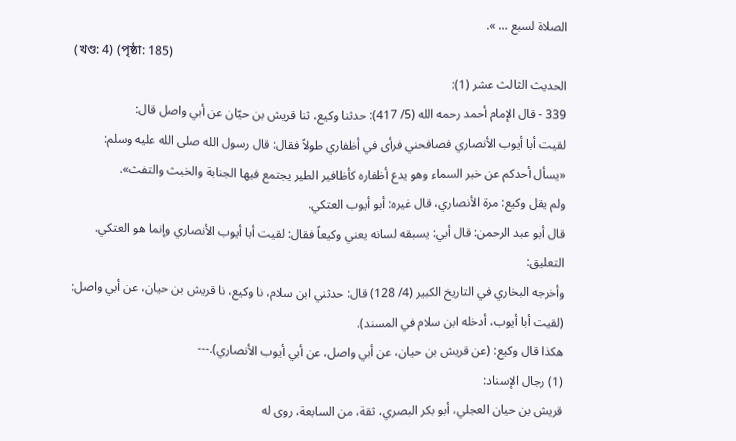الصلاة لسبع … ».
(খণ্ড: 4) (পৃষ্ঠা: 185)
الحديث الثالث عشر (1):
339 - قال الإمام أحمد رحمه الله (5/ 417): حدثنا وكيع، ثنا قريش بن حيّان عن أبي واصل قال:
لقيت أبا أيوب الأنصاري فصافحني فرأى في أظفاري طولاً فقال: قال رسول الله صلى الله عليه وسلم: «يسأل أحدكم عن خبر السماء وهو يدع أظفاره كأظافير الطير يجتمع فيها الجنابة والخبث والتفث».
ولم يقل وكيع: مرة الأنصاري، قال غيره: أبو أيوب العتكي.
قال أبو عبد الرحمن: قال أبي: يسبقه لسانه يعني وكيعاً فقال: لقيت أبا أيوب الأنصاري وإنما هو العتكي.
التعليق:
وأخرجه البخاري في التاريخ الكبير (4/ 128) قال: حدثني ابن سلام، نا وكيع، نا قريش بن حيان، عن أبي واصل: (لقيت أبا أيوب، أدخله ابن سلام في المسند).
هكذا قال وكيع: (عن قريش بن حيان، عن أبي واصل، عن أبي أيوب الأنصاري).---
(1) رجال الإسناد:
قريش بن حيان العجلي، أبو بكر البصري، ثقة، من السابعة، روى له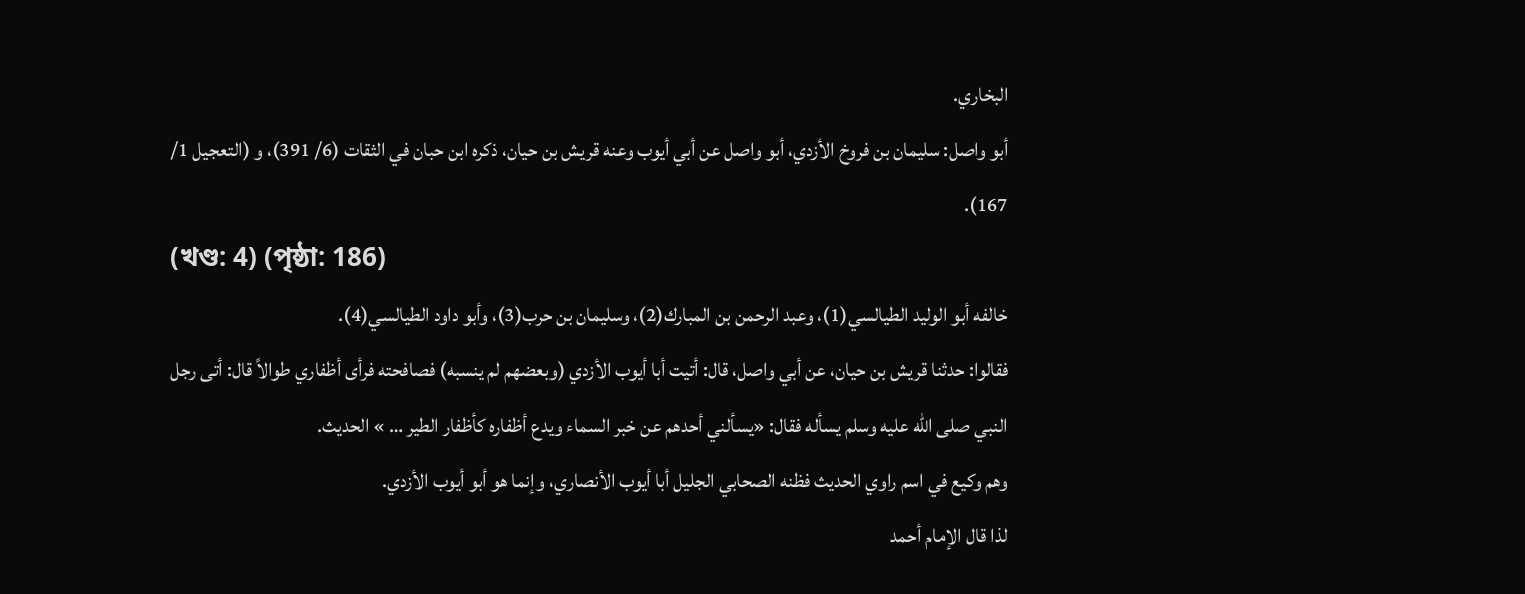البخاري.
أبو واصل: سليمان بن فروخ الأزدي، أبو واصل عن أبي أيوب وعنه قريش بن حيان، ذكره ابن حبان في الثقات (6/ 391)، و (التعجيل 1/ 167).
(খণ্ড: 4) (পৃষ্ঠা: 186)
خالفه أبو الوليد الطيالسي(1)، وعبد الرحمن بن المبارك(2)، وسليمان بن حرب(3)، وأبو داود الطيالسي(4).
فقالوا: حدثنا قريش بن حيان، عن أبي واصل، قال: أتيت أبا أيوب الأزدي (وبعضهم لم ينسبه) فصافحته فرأى أظفاري طوالاً قال: أتى رجل النبي صلى الله عليه وسلم يسأله فقال: «يسألني أحدهم عن خبر السماء ويدع أظفاره كأظفار الطير … » الحديث.
وهم وكيع في اسم راوي الحديث فظنه الصحابي الجليل أبا أيوب الأنصاري، وإنما هو أبو أيوب الأزدي.
لذا قال الإمام أحمد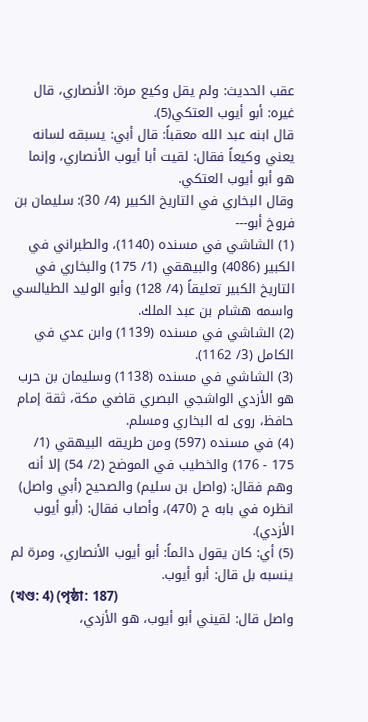عقب الحديث: ولم يقل وكيع مرة: الأنصاري، قال غيره: أبو أيوب العتكي(5).
قال ابنه عبد الله معقباً: قال أبي: يسبقه لسانه يعني وكيعاً فقال: لقيت أبا أيوب الأنصاري، وإنما هو أبو أيوب العتكي.
وقال البخاري في التاريخ الكبير (4/ 30): سليمان بن فروخ أبو---
(1) الشاشي في مسنده (1140)، والطبراني في الكبير (4086) والبيهقي (1/ 175) والبخاري في التاريخ الكبير تعليقاً (4/ 128) وأبو الوليد الطيالسي واسمه هشام بن عبد الملك.
(2) الشاشي في مسنده (1139) وابن عدي في الكامل (3/ 1162).
(3) الشاشي في مسنده (1138) وسليمان بن حرب هو الأزدي الواشجي البصري قاضي مكة، ثقة إمام حافظ، روى له البخاري ومسلم.
(4) في مسنده (597) ومن طريقه البيهقي (1/ 175 - 176) والخطيب في الموضح (2/ 54) إلا أنه وهم فقال: (واصل بن سليم) والصحيح (أبي واصل) انظره في بابه ح (470)، وأصاب فقال: (أبو أيوب الأزدي).
(5) أي: كان يقول دائماً: أبو أيوب الأنصاري، ومرة لم ينسبه بل قال: أبو أيوب.
(খণ্ড: 4) (পৃষ্ঠা: 187)
واصل قال: لقيني أبو أيوب، هو الأزدي،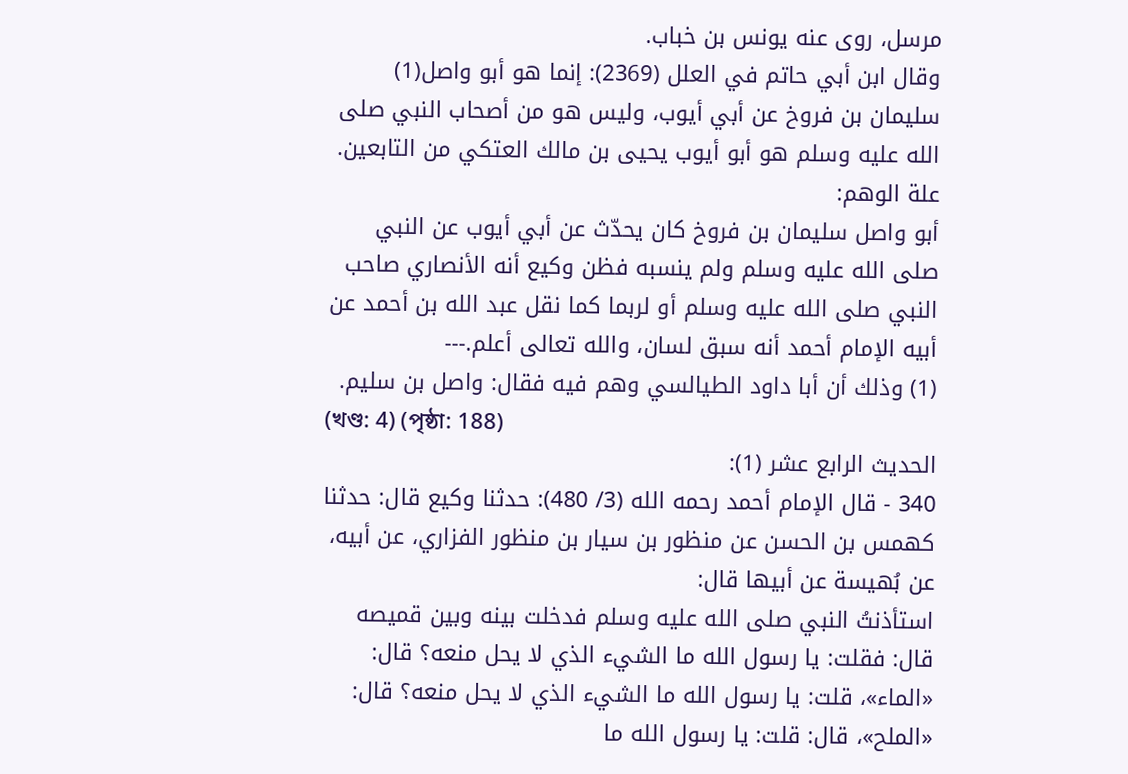مرسل، روى عنه يونس بن خباب.
وقال ابن أبي حاتم في العلل (2369): إنما هو أبو واصل(1) سليمان بن فروخ عن أبي أيوب، وليس هو من أصحاب النبي صلى الله عليه وسلم هو أبو أيوب يحيى بن مالك العتكي من التابعين.
علة الوهم:
أبو واصل سليمان بن فروخ كان يحدّث عن أبي أيوب عن النبي صلى الله عليه وسلم ولم ينسبه فظن وكيع أنه الأنصاري صاحب النبي صلى الله عليه وسلم أو لربما كما نقل عبد الله بن أحمد عن أبيه الإمام أحمد أنه سبق لسان، والله تعالى أعلم.---
(1) وذلك أن أبا داود الطيالسي وهم فيه فقال: واصل بن سليم.
(খণ্ড: 4) (পৃষ্ঠা: 188)
الحديث الرابع عشر (1):
340 - قال الإمام أحمد رحمه الله (3/ 480): حدثنا وكيع قال: حدثنا كهمس بن الحسن عن منظور بن سيار بن منظور الفزاري، عن أبيه، عن بُهيسة عن أبيها قال:
استأذنتُ النبي صلى الله عليه وسلم فدخلت بينه وبين قميصه قال: فقلت: يا رسول الله ما الشيء الذي لا يحل منعه؟ قال: «الماء»، قلت: يا رسول الله ما الشيء الذي لا يحل منعه؟ قال: «الملح»، قال: قلت: يا رسول الله ما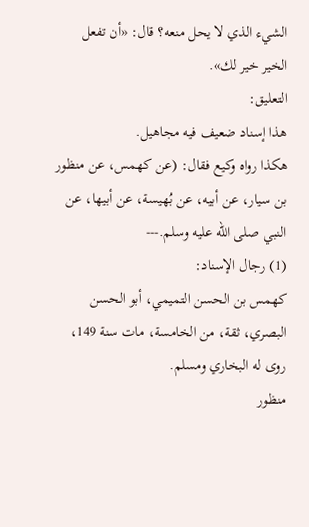الشيء الذي لا يحل منعه؟ قال: «أن تفعل الخير خير لك».
التعليق:
هذا إسناد ضعيف فيه مجاهيل.
هكذا رواه وكيع فقال: (عن كهمس، عن منظور بن سيار، عن أبيه، عن بُهيسة، عن أبيها، عن النبي صلى الله عليه وسلم.---
(1) رجال الإسناد:
كهمس بن الحسن التميمي، أبو الحسن البصري، ثقة، من الخامسة، مات سنة 149، روى له البخاري ومسلم.
منظور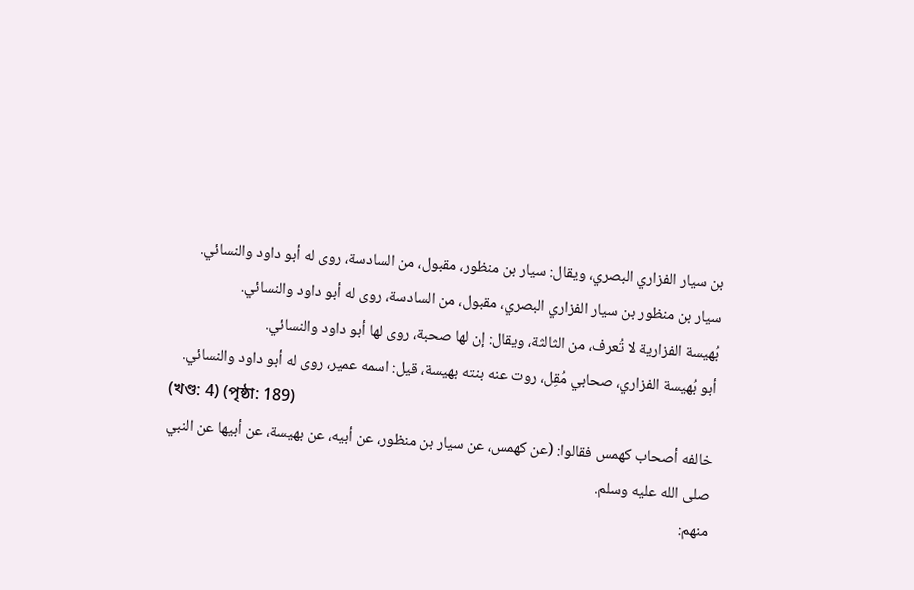بن سيار الفزاري البصري، ويقال: سيار بن منظور، مقبول، من السادسة، روى له أبو داود والنسائي.
سيار بن منظور بن سيار الفزاري البصري، مقبول، من السادسة، روى له أبو داود والنسائي.
بُهيسة الفزارية لا تُعرف، من الثالثة، ويقال: إن لها صحبة، روى لها أبو داود والنسائي.
أبو بُهيسة الفزاري، صحابي مُقِل، روت عنه بنته بهيسة، قيل: اسمه عمير، روى له أبو داود والنسائي.
(খণ্ড: 4) (পৃষ্ঠা: 189)
خالفه أصحاب كهمس فقالوا: (عن كهمس، عن سيار بن منظور، عن أبيه، عن بهيسة، عن أبيها عن النبي صلى الله عليه وسلم.
منهم: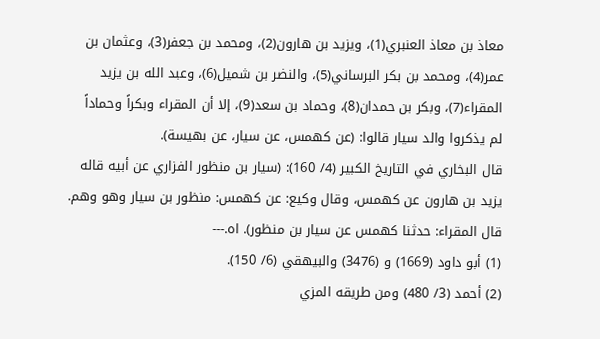معاذ بن معاذ العنبري(1)، ويزيد بن هارون(2)، ومحمد بن جعفر(3)، وعثمان بن عمر(4)، ومحمد بن بكر البرساني(5)، والنضر بن شميل(6)، وعبد الله بن يزيد المقراء(7)، وبكر بن حمدان(8)، وحماد بن سعد(9)، إلا أن المقراء وبكراً وحماداً لم يذكروا والد سيار قالوا: (عن كهمس، عن سيار، عن بهيسة).
قال البخاري في التاريخ الكبير (4/ 160): (سيار بن منظور الفزاري عن أبيه قاله يزيد بن هارون عن كهمس، وقال وكيع: عن كهمس: منظور بن سيار وهو وهم. قال المقراء: حدثنا كهمس عن سيار بن منظور). اه.---
(1) أبو داود (1669) و (3476) والبيهقي (6/ 150).
(2) أحمد (3/ 480) ومن طريقه المزي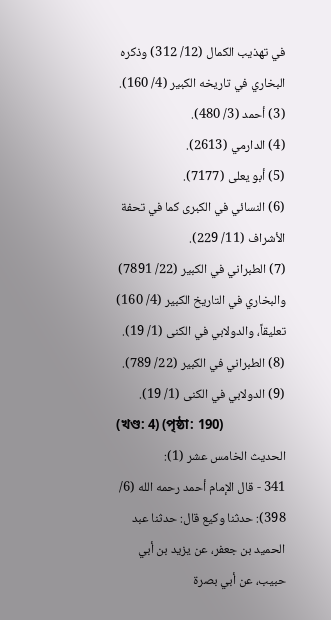في تهذيب الكمال (12/ 312) وذكره البخاري في تاريخه الكبير (4/ 160).
(3) أحمد (3/ 480).
(4) الدارمي (2613).
(5) أبو يعلى (7177).
(6) النسائي في الكبرى كما في تحفة الأشراف (11/ 229).
(7) الطبراني في الكبير (22/ 7891) والبخاري في التاريخ الكبير (4/ 160) تعليقاً، والدولابي في الكنى (1/ 19).
(8) الطبراني في الكبير (22/ 789).
(9) الدولابي في الكنى (1/ 19).
(খণ্ড: 4) (পৃষ্ঠা: 190)
الحديث الخامس عشر (1):
341 - قال الإمام أحمد رحمه الله (6/ 398): حدثنا وكيع قال: حدثنا عبد الحميد بن جعفر، عن يزيد بن أبي حبيب، عن أبي بصرة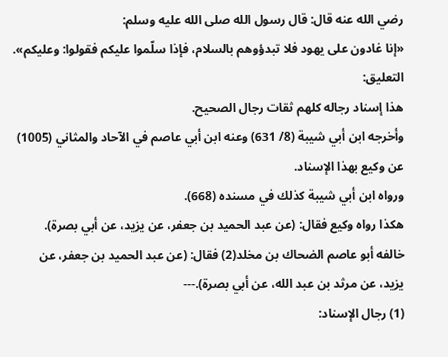رضي الله عنه قال: قال رسول الله صلى الله عليه وسلم:
«إنا غادون على يهود فلا تبدؤوهم بالسلام، فإذا سلّموا عليكم فقولوا: وعليكم».
التعليق:
هذا إسناد رجاله كلهم ثقات رجال الصحيح.
وأخرجه ابن أبي شيبة (8/ 631) وعنه ابن أبي عاصم في الآحاد والمثاني (1005) عن وكيع بهذا الإسناد.
ورواه ابن أبي شيبة كذلك في مسنده (668).
هكذا رواه وكيع فقال: (عن عبد الحميد بن جعفر، عن يزيد، عن أبي بصرة).
خالفه أبو عاصم الضحاك بن مخلد(2) فقال: (عن عبد الحميد بن جعفر، عن يزيد، عن مرثد بن عبد الله، عن أبي بصرة).---
(1) رجال الإسناد: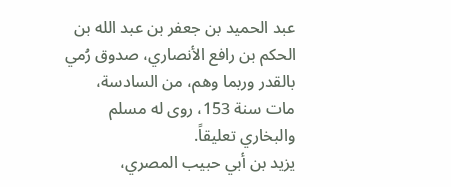عبد الحميد بن جعفر بن عبد الله بن الحكم بن رافع الأنصاري، صدوق رُمي بالقدر وربما وهم، من السادسة، مات سنة 153، روى له مسلم والبخاري تعليقاً.
يزيد بن أبي حبيب المصري،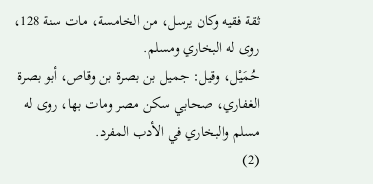ثقة فقيه وكان يرسل، من الخامسة، مات سنة 128، روى له البخاري ومسلم.
حُمَيْل، وقيل: جميل بن بصرة بن وقاص، أبو بصرة الغفاري، صحابي سكن مصر ومات بها، روى له مسلم والبخاري في الأدب المفرد.
(2)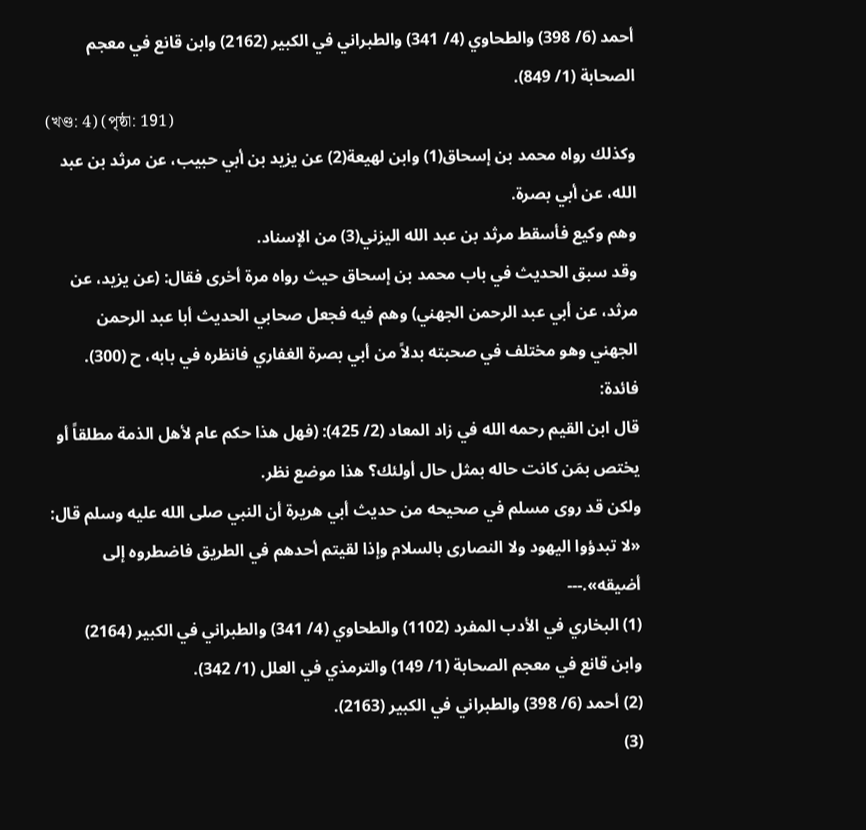أحمد (6/ 398) والطحاوي (4/ 341) والطبراني في الكبير (2162) وابن قانع في معجم الصحابة (1/ 849).
(খণ্ড: 4) (পৃষ্ঠা: 191)
وكذلك رواه محمد بن إسحاق(1) وابن لهيعة(2) عن يزيد بن أبي حبيب، عن مرثد بن عبد الله، عن أبي بصرة.
وهم وكيع فأسقط مرثد بن عبد الله اليزني(3) من الإسناد.
وقد سبق الحديث في باب محمد بن إسحاق حيث رواه مرة أخرى فقال: (عن يزيد، عن مرثد، عن أبي عبد الرحمن الجهني) وهم فيه فجعل صحابي الحديث أبا عبد الرحمن الجهني وهو مختلف في صحبته بدلاً من أبي بصرة الغفاري فانظره في بابه، ح (300).
فائدة:
قال ابن القيم رحمه الله في زاد المعاد (2/ 425): (فهل هذا حكم عام لأهل الذمة مطلقاً أو يختص بمَن كانت حاله بمثل حال أولئك؟ هذا موضع نظر.
ولكن قد روى مسلم في صحيحه من حديث أبي هريرة أن النبي صلى الله عليه وسلم قال: «لا تبدؤوا اليهود ولا النصارى بالسلام وإذا لقيتم أحدهم في الطريق فاضطروه إلى أضيقه».---
(1) البخاري في الأدب المفرد (1102) والطحاوي (4/ 341) والطبراني في الكبير (2164) وابن قانع في معجم الصحابة (1/ 149) والترمذي في العلل (1/ 342).
(2) أحمد (6/ 398) والطبراني في الكبير (2163).
(3)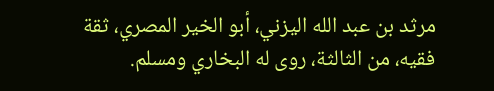مرثد بن عبد الله اليزني، أبو الخير المصري، ثقة فقيه، من الثالثة، روى له البخاري ومسلم.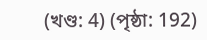(খণ্ড: 4) (পৃষ্ঠা: 192)